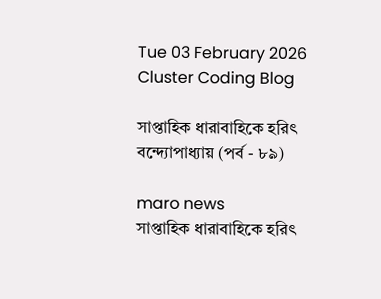Tue 03 February 2026
Cluster Coding Blog

সাপ্তাহিক ধারাবাহিকে হরিৎ বন্দ্যোপাধ্যায় (পর্ব - ৮৯)

maro news
সাপ্তাহিক ধারাবাহিকে হরিৎ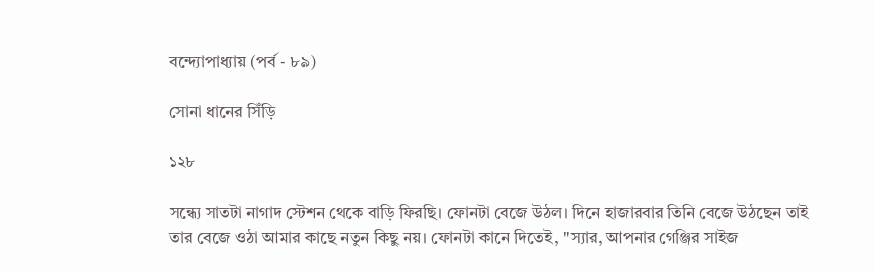বন্দ্যোপাধ্যায় (পর্ব - ৮৯)

সোনা ধানের সিঁড়ি

১২৮

সন্ধ্যে সাতটা নাগাদ স্টেশন থেকে বাড়ি ফিরছি। ফোনটা বেজে উঠল। দিনে হাজারবার তিনি বেজে উঠছেন তাই তার বেজে ওঠা আমার কাছে নতুন কিছু নয়। ফোনটা কানে দিতেই, "স্যার, আপনার গেঞ্জির সাইজ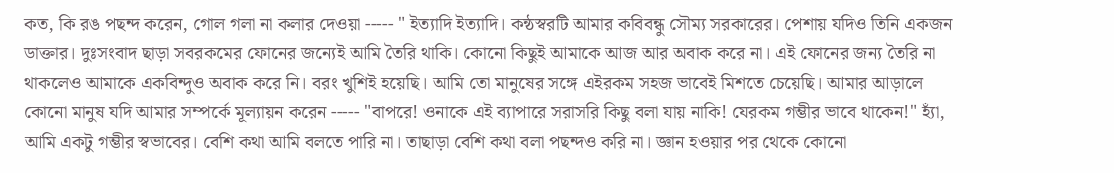কত, কি রঙ পছন্দ করেন, গোল গলা না কলার দেওয়া ----- " ইত্যাদি ইত্যাদি। কন্ঠস্বরটি আমার কবিবন্ধু সৌম্য সরকারের। পেশায় যদিও তিনি একজন ডাক্তার। দুঃসংবাদ ছাড়া সবরকমের ফোনের জন্যেই আমি তৈরি থাকি। কোনো কিছুই আমাকে আজ আর অবাক করে না। এই ফোনের জন্য তৈরি না থাকলেও আমাকে একবিন্দুও অবাক করে নি। বরং খুশিই হয়েছি। আমি তো মানুষের সঙ্গে এইরকম সহজ ভাবেই মিশতে চেয়েছি। আমার আড়ালে কোনো মানুষ যদি আমার সম্পর্কে মূল্যায়ন করেন ----- "বাপরে! ওনাকে এই ব্যাপারে সরাসরি কিছু বলা যায় নাকি! যেরকম গম্ভীর ভাবে থাকেন!" হ্যাঁ, আমি একটু গম্ভীর স্বভাবের। বেশি কথা আমি বলতে পারি না। তাছাড়া বেশি কথা বলা পছন্দও করি না। জ্ঞান হওয়ার পর থেকে কোনো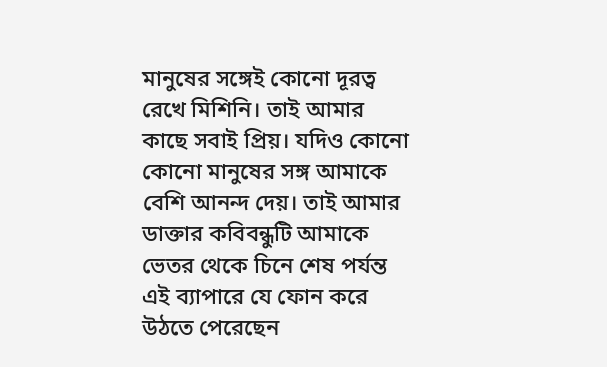মানুষের সঙ্গেই কোনো দূরত্ব রেখে মিশিনি। তাই আমার কাছে সবাই প্রিয়। যদিও কোনো কোনো মানুষের সঙ্গ আমাকে বেশি আনন্দ দেয়। তাই আমার ডাক্তার কবিবন্ধুটি আমাকে ভেতর থেকে চিনে শেষ পর্যন্ত এই ব্যাপারে যে ফোন করে উঠতে পেরেছেন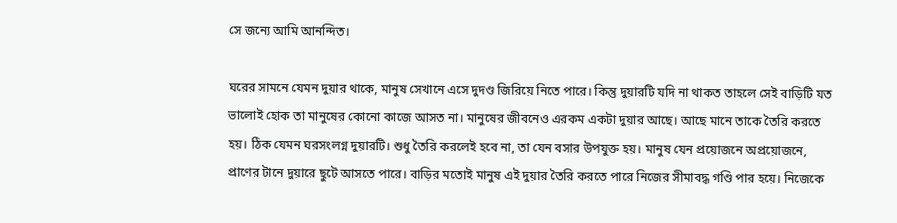সে জন্যে আমি আনন্দিত।

ঘরের সামনে যেমন দুয়ার থাকে, মানুষ সেখানে এসে দুদণ্ড জিরিয়ে নিতে পারে। কিন্তু দুয়ারটি যদি না থাকত তাহলে সেই বাড়িটি যত ভালোই হোক তা মানুষের কোনো কাজে আসত না। মানুষের জীবনেও এরকম একটা দুয়ার আছে। আছে মানে তাকে তৈরি করতে হয়। ঠিক যেমন ঘরসংলগ্ন দুয়ারটি। শুধু তৈরি করলেই হবে না, তা যেন বসার উপযুক্ত হয়। মানুষ যেন প্রয়োজনে অপ্রয়োজনে, প্রাণের টানে দুয়ারে ছুটে আসতে পারে। বাড়ির মতোই মানুষ এই দুয়ার তৈরি করতে পারে নিজের সীমাবদ্ধ গণ্ডি পার হয়ে। নিজেকে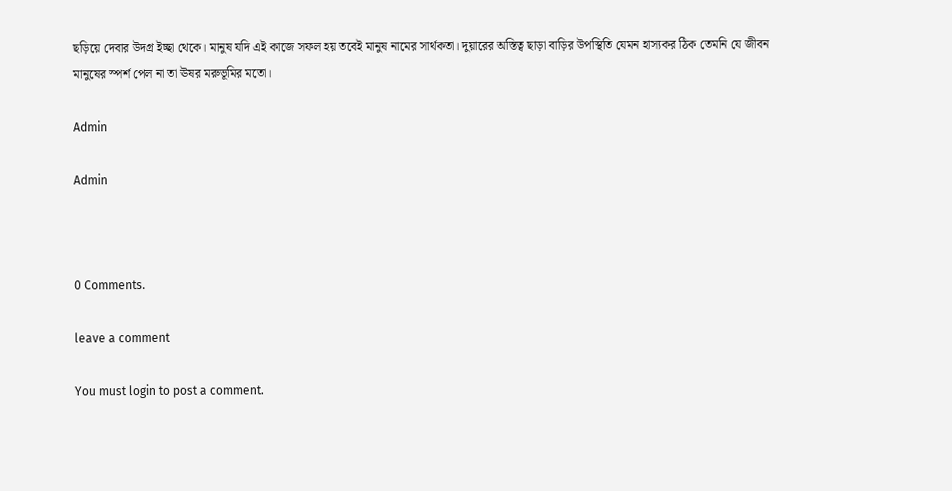ছড়িয়ে দেবার উদগ্র ইচ্ছা থেকে। মানুষ যদি এই কাজে সফল হয় তবেই মানুষ নামের সার্থকতা। দুয়ারের অস্তিত্ব ছাড়া বাড়ির উপস্থিতি যেমন হাস্যকর ঠিক তেমনি যে জীবন মানুষের স্পর্শ পেল না তা ঊষর মরুভূমির মতো।

Admin

Admin



0 Comments.

leave a comment

You must login to post a comment.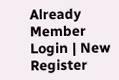Already Member Login | New Register